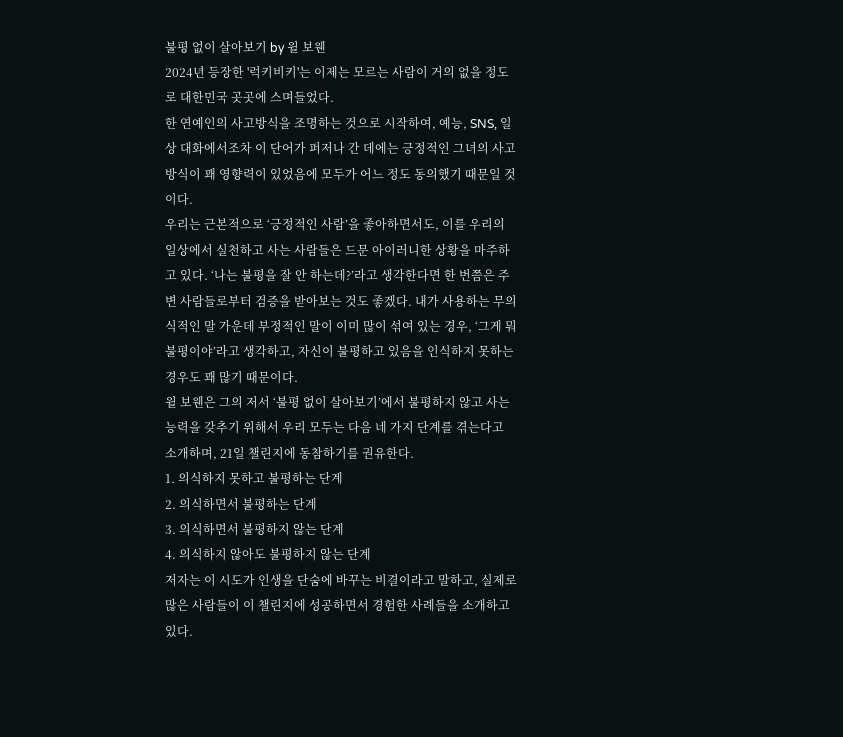불평 없이 살아보기 by 윌 보웬
2024년 등장한 '럭키비키'는 이제는 모르는 사람이 거의 없을 정도로 대한민국 곳곳에 스며들었다.
한 연예인의 사고방식을 조명하는 것으로 시작하여, 예능, SNS, 일상 대화에서조차 이 단어가 퍼저나 간 데에는 긍정적인 그녀의 사고방식이 꽤 영향력이 있었음에 모두가 어느 정도 동의했기 때문일 것이다.
우리는 근본적으로 ‘긍정적인 사람’을 좋아하면서도, 이를 우리의 일상에서 실천하고 사는 사람들은 드문 아이러니한 상황을 마주하고 있다. ‘나는 불평을 잘 안 하는데?’라고 생각한다면 한 번쯤은 주변 사람들로부터 검증을 받아보는 것도 좋겠다. 내가 사용하는 무의식적인 말 가운데 부정적인 말이 이미 많이 섞여 있는 경우, ‘그게 뭐 불평이야’라고 생각하고, 자신이 불평하고 있음을 인식하지 못하는 경우도 꽤 많기 때문이다.
윌 보웬은 그의 저서 ‘불평 없이 살아보기’에서 불평하지 않고 사는 능력을 갖추기 위해서 우리 모두는 다음 네 가지 단계를 겪는다고 소개하며, 21일 챌린지에 동참하기를 권유한다.
1. 의식하지 못하고 불평하는 단계
2. 의식하면서 불평하는 단계
3. 의식하면서 불평하지 않는 단계
4. 의식하지 않아도 불평하지 않는 단계
저자는 이 시도가 인생을 단숨에 바꾸는 비결이라고 말하고, 실제로 많은 사람들이 이 챌린지에 성공하면서 경험한 사례들을 소개하고 있다.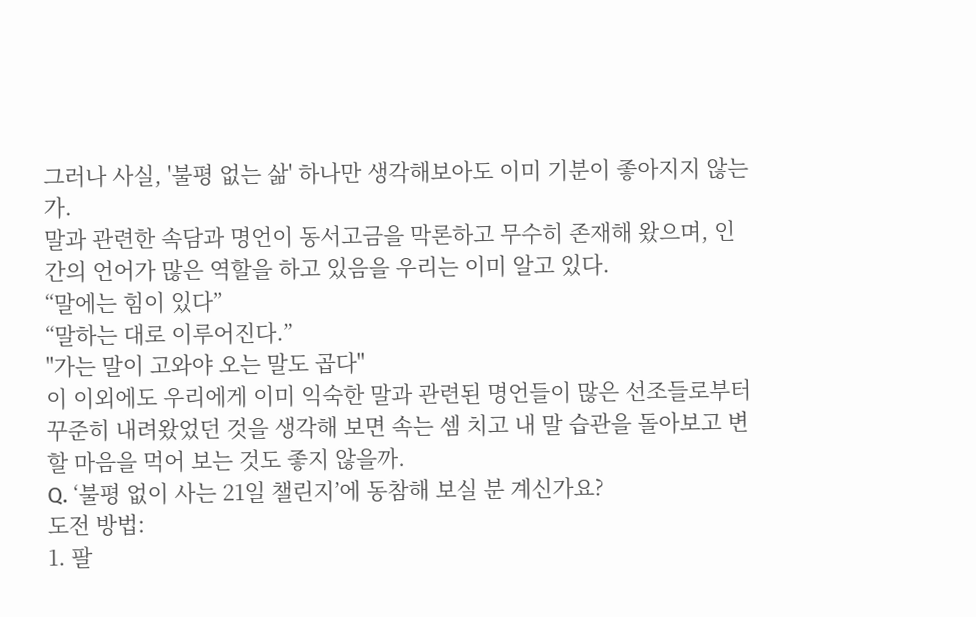그러나 사실, '불평 없는 삶' 하나만 생각해보아도 이미 기분이 좋아지지 않는가.
말과 관련한 속담과 명언이 동서고금을 막론하고 무수히 존재해 왔으며, 인간의 언어가 많은 역할을 하고 있음을 우리는 이미 알고 있다.
“말에는 힘이 있다”
“말하는 대로 이루어진다.”
"가는 말이 고와야 오는 말도 곱다"
이 이외에도 우리에게 이미 익숙한 말과 관련된 명언들이 많은 선조들로부터 꾸준히 내려왔었던 것을 생각해 보면 속는 셈 치고 내 말 습관을 돌아보고 변할 마음을 먹어 보는 것도 좋지 않을까.
Q. ‘불평 없이 사는 21일 챌린지’에 동참해 보실 분 계신가요?
도전 방법:
1. 팔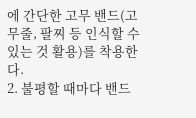에 간단한 고무 밴드(고무줄, 팔찌 등 인식할 수 있는 것 활용)를 착용한다.
2. 불평할 때마다 밴드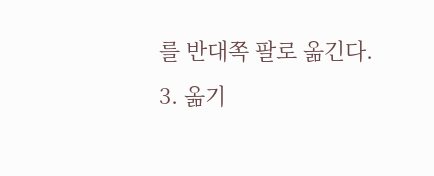를 반대쪽 팔로 옮긴다.
3. 옮기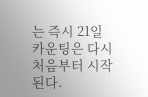는 즉시 21일 카운팅은 다시 처음부터 시작된다.